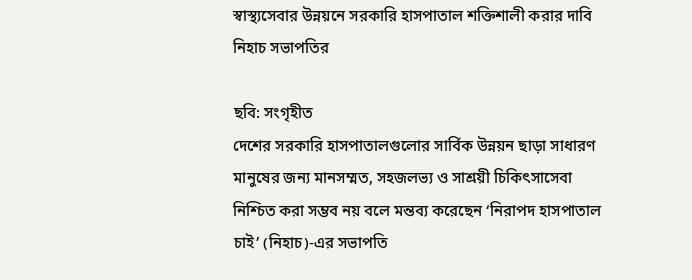স্বাস্থ্যসেবার উন্নয়নে সরকারি হাসপাতাল শক্তিশালী করার দাবি নিহাচ সভাপতির

ছবি: সংগৃহীত
দেশের সরকারি হাসপাতালগুলোর সার্বিক উন্নয়ন ছাড়া সাধারণ মানুষের জন্য মানসম্মত, সহজলভ্য ও সাশ্রয়ী চিকিৎসাসেবা নিশ্চিত করা সম্ভব নয় বলে মন্তব্য করেছেন ‘নিরাপদ হাসপাতাল চাই’ (নিহাচ)-এর সভাপতি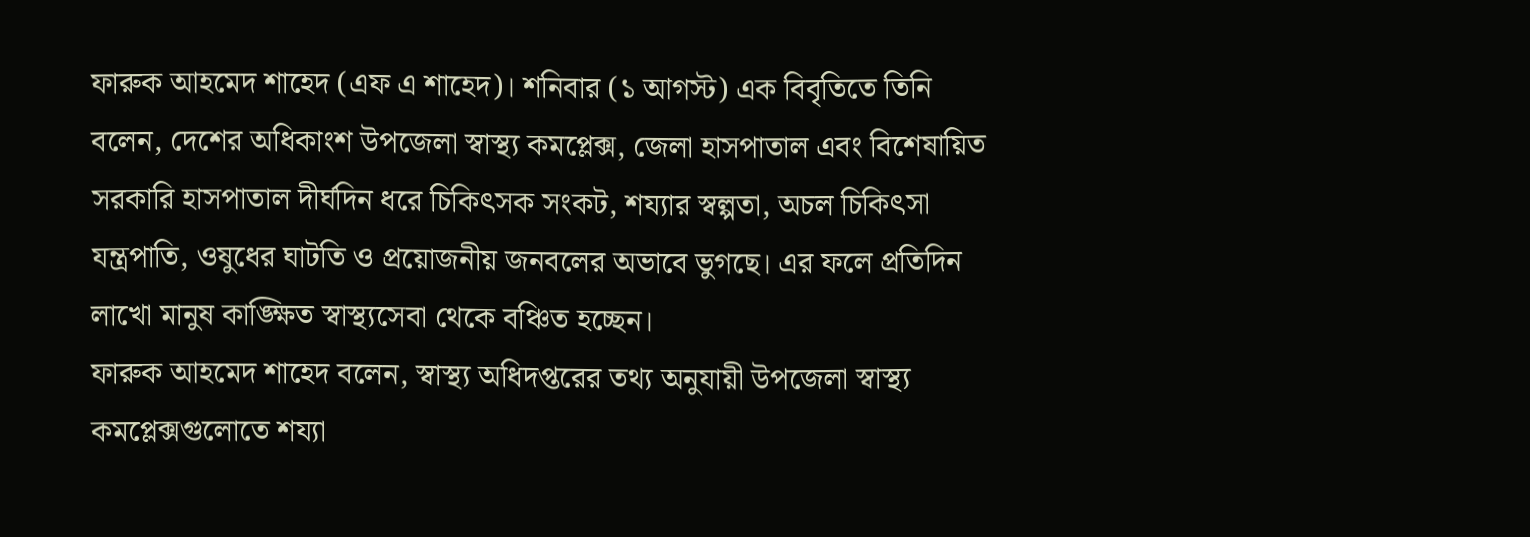ফারুক আহমেদ শাহেদ (এফ এ শাহেদ)। শনিবার (১ আগস্ট) এক বিবৃতিতে তিনি বলেন, দেশের অধিকাংশ উপজেলা স্বাস্থ্য কমপ্লেক্স, জেলা হাসপাতাল এবং বিশেষায়িত সরকারি হাসপাতাল দীর্ঘদিন ধরে চিকিৎসক সংকট, শয্যার স্বল্পতা, অচল চিকিৎসা যন্ত্রপাতি, ওষুধের ঘাটতি ও প্রয়োজনীয় জনবলের অভাবে ভুগছে। এর ফলে প্রতিদিন লাখো মানুষ কাঙ্ক্ষিত স্বাস্থ্যসেবা থেকে বঞ্চিত হচ্ছেন।
ফারুক আহমেদ শাহেদ বলেন, স্বাস্থ্য অধিদপ্তরের তথ্য অনুযায়ী উপজেলা স্বাস্থ্য কমপ্লেক্সগুলোতে শয্যা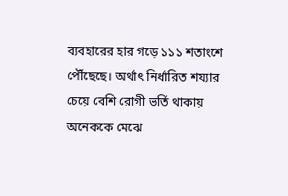ব্যবহারের হার গড়ে ১১১ শতাংশে পৌঁছেছে। অর্থাৎ নির্ধারিত শয্যার চেয়ে বেশি রোগী ভর্তি থাকায় অনেককে মেঝে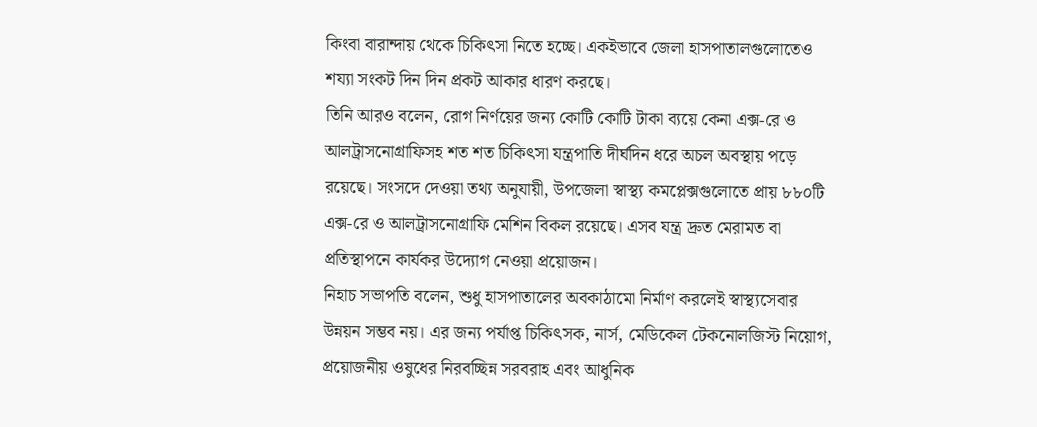কিংবা বারান্দায় থেকে চিকিৎসা নিতে হচ্ছে। একইভাবে জেলা হাসপাতালগুলোতেও শয্যা সংকট দিন দিন প্রকট আকার ধারণ করছে।
তিনি আরও বলেন, রোগ নির্ণয়ের জন্য কোটি কোটি টাকা ব্যয়ে কেনা এক্স-রে ও আলট্রাসনোগ্রাফিসহ শত শত চিকিৎসা যন্ত্রপাতি দীর্ঘদিন ধরে অচল অবস্থায় পড়ে রয়েছে। সংসদে দেওয়া তথ্য অনুযায়ী, উপজেলা স্বাস্থ্য কমপ্লেক্সগুলোতে প্রায় ৮৮০টি এক্স-রে ও আলট্রাসনোগ্রাফি মেশিন বিকল রয়েছে। এসব যন্ত্র দ্রুত মেরামত বা প্রতিস্থাপনে কার্যকর উদ্যোগ নেওয়া প্রয়োজন।
নিহাচ সভাপতি বলেন, শুধু হাসপাতালের অবকাঠামো নির্মাণ করলেই স্বাস্থ্যসেবার উন্নয়ন সম্ভব নয়। এর জন্য পর্যাপ্ত চিকিৎসক, নার্স, মেডিকেল টেকনোলজিস্ট নিয়োগ, প্রয়োজনীয় ওষুধের নিরবচ্ছিন্ন সরবরাহ এবং আধুনিক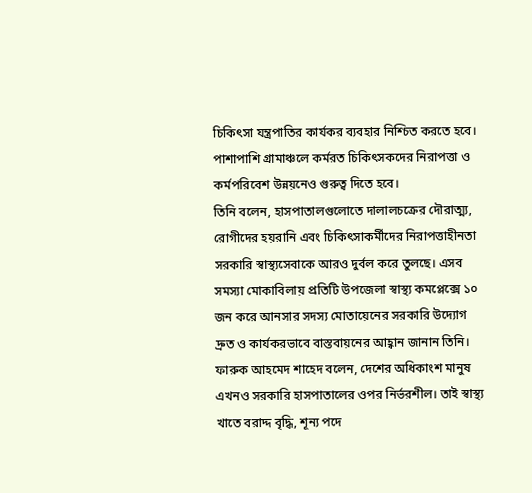চিকিৎসা যন্ত্রপাতির কার্যকর ব্যবহার নিশ্চিত করতে হবে। পাশাপাশি গ্রামাঞ্চলে কর্মরত চিকিৎসকদের নিরাপত্তা ও কর্মপরিবেশ উন্নয়নেও গুরুত্ব দিতে হবে।
তিনি বলেন, হাসপাতালগুলোতে দালালচক্রের দৌরাত্ম্য, রোগীদের হয়রানি এবং চিকিৎসাকর্মীদের নিরাপত্তাহীনতা সরকারি স্বাস্থ্যসেবাকে আরও দুর্বল করে তুলছে। এসব সমস্যা মোকাবিলায় প্রতিটি উপজেলা স্বাস্থ্য কমপ্লেক্সে ১০ জন করে আনসার সদস্য মোতায়েনের সরকারি উদ্যোগ দ্রুত ও কার্যকরভাবে বাস্তবায়নের আহ্বান জানান তিনি।
ফারুক আহমেদ শাহেদ বলেন, দেশের অধিকাংশ মানুষ এখনও সরকারি হাসপাতালের ওপর নির্ভরশীল। তাই স্বাস্থ্য খাতে বরাদ্দ বৃদ্ধি, শূন্য পদে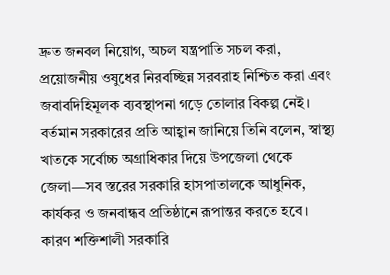দ্রুত জনবল নিয়োগ, অচল যন্ত্রপাতি সচল করা, প্রয়োজনীয় ওষুধের নিরবচ্ছিন্ন সরবরাহ নিশ্চিত করা এবং জবাবদিহিমূলক ব্যবস্থাপনা গড়ে তোলার বিকল্প নেই।
বর্তমান সরকারের প্রতি আহ্বান জানিয়ে তিনি বলেন, স্বাস্থ্য খাতকে সর্বোচ্চ অগ্রাধিকার দিয়ে উপজেলা থেকে জেলা—সব স্তরের সরকারি হাসপাতালকে আধুনিক, কার্যকর ও জনবান্ধব প্রতিষ্ঠানে রূপান্তর করতে হবে। কারণ শক্তিশালী সরকারি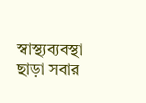স্বাস্থ্যব্যবস্থা ছাড়া সবার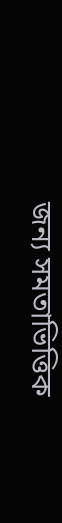জন্য সমতাভিত্তিক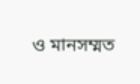ও মানসম্মত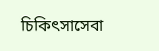চিকিৎসাসেবা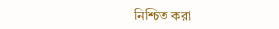নিশ্চিত করা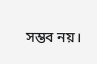সম্ভব নয়।